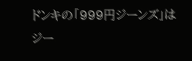ドンキの「999円ジーンズ」はジー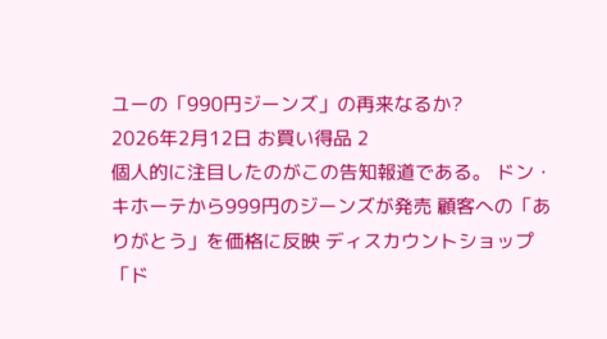ユーの「990円ジーンズ」の再来なるか?
2026年2月12日 お買い得品 2
個人的に注目したのがこの告知報道である。 ドン・キホーテから999円のジーンズが発売 顧客への「ありがとう」を価格に反映 ディスカウントショップ「ド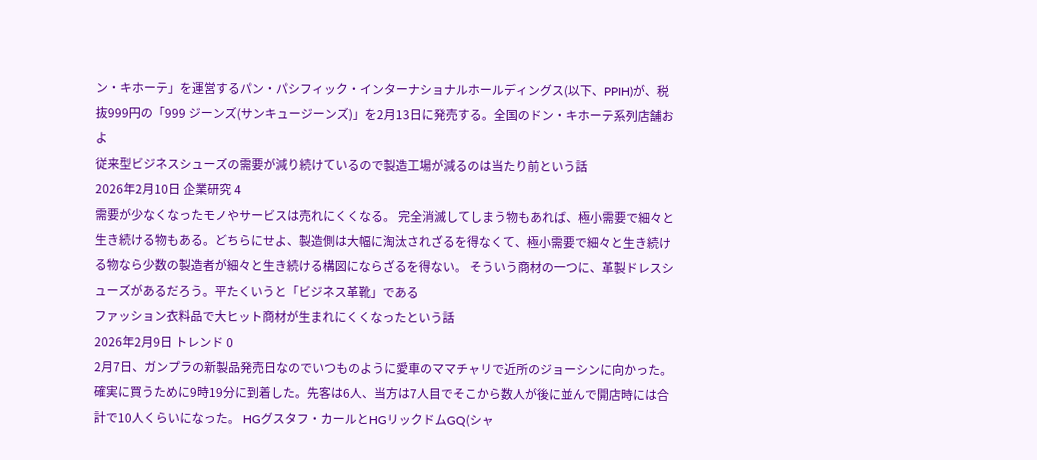ン・キホーテ」を運営するパン・パシフィック・インターナショナルホールディングス(以下、PPIH)が、税抜999円の「999 ジーンズ(サンキュージーンズ)」を2月13日に発売する。全国のドン・キホーテ系列店舗およ
従来型ビジネスシューズの需要が減り続けているので製造工場が減るのは当たり前という話
2026年2月10日 企業研究 4
需要が少なくなったモノやサービスは売れにくくなる。 完全消滅してしまう物もあれば、極小需要で細々と生き続ける物もある。どちらにせよ、製造側は大幅に淘汰されざるを得なくて、極小需要で細々と生き続ける物なら少数の製造者が細々と生き続ける構図にならざるを得ない。 そういう商材の一つに、革製ドレスシューズがあるだろう。平たくいうと「ビジネス革靴」である
ファッション衣料品で大ヒット商材が生まれにくくなったという話
2026年2月9日 トレンド 0
2月7日、ガンプラの新製品発売日なのでいつものように愛車のママチャリで近所のジョーシンに向かった。 確実に買うために9時19分に到着した。先客は6人、当方は7人目でそこから数人が後に並んで開店時には合計で10人くらいになった。 HGグスタフ・カールとHGリックドムGQ(シャ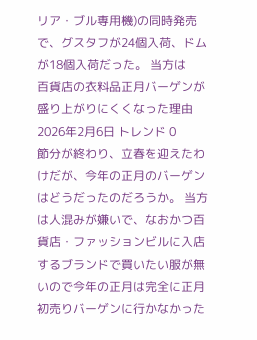リア・ブル専用機)の同時発売で、グスタフが24個入荷、ドムが18個入荷だった。 当方は
百貨店の衣料品正月バーゲンが盛り上がりにくくなった理由
2026年2月6日 トレンド 0
節分が終わり、立春を迎えたわけだが、今年の正月のバーゲンはどうだったのだろうか。 当方は人混みが嫌いで、なおかつ百貨店・ファッションビルに入店するブランドで買いたい服が無いので今年の正月は完全に正月初売りバーゲンに行かなかった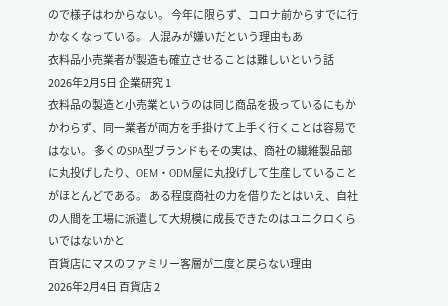ので様子はわからない。 今年に限らず、コロナ前からすでに行かなくなっている。 人混みが嫌いだという理由もあ
衣料品小売業者が製造も確立させることは難しいという話
2026年2月5日 企業研究 1
衣料品の製造と小売業というのは同じ商品を扱っているにもかかわらず、同一業者が両方を手掛けて上手く行くことは容易ではない。 多くのSPA型ブランドもその実は、商社の繊維製品部に丸投げしたり、OEM・ODM屋に丸投げして生産していることがほとんどである。 ある程度商社の力を借りたとはいえ、自社の人間を工場に派遣して大規模に成長できたのはユニクロくらいではないかと
百貨店にマスのファミリー客層が二度と戻らない理由
2026年2月4日 百貨店 2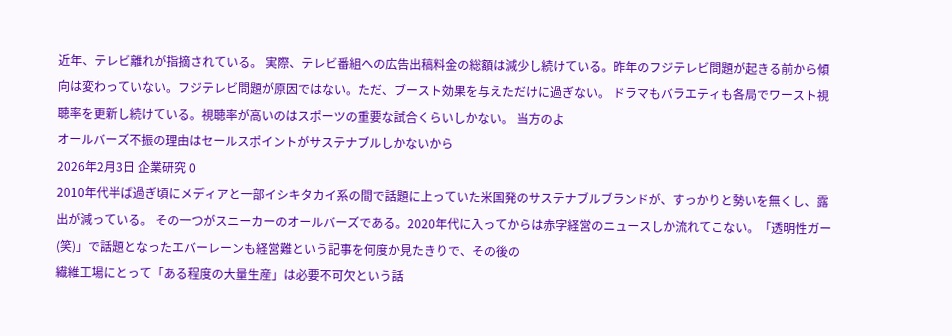近年、テレビ離れが指摘されている。 実際、テレビ番組への広告出稿料金の総額は減少し続けている。昨年のフジテレビ問題が起きる前から傾向は変わっていない。フジテレビ問題が原因ではない。ただ、ブースト効果を与えただけに過ぎない。 ドラマもバラエティも各局でワースト視聴率を更新し続けている。視聴率が高いのはスポーツの重要な試合くらいしかない。 当方のよ
オールバーズ不振の理由はセールスポイントがサステナブルしかないから
2026年2月3日 企業研究 0
2010年代半ば過ぎ頃にメディアと一部イシキタカイ系の間で話題に上っていた米国発のサステナブルブランドが、すっかりと勢いを無くし、露出が減っている。 その一つがスニーカーのオールバーズである。2020年代に入ってからは赤字経営のニュースしか流れてこない。「透明性ガー(笑)」で話題となったエバーレーンも経営難という記事を何度か見たきりで、その後の
繊維工場にとって「ある程度の大量生産」は必要不可欠という話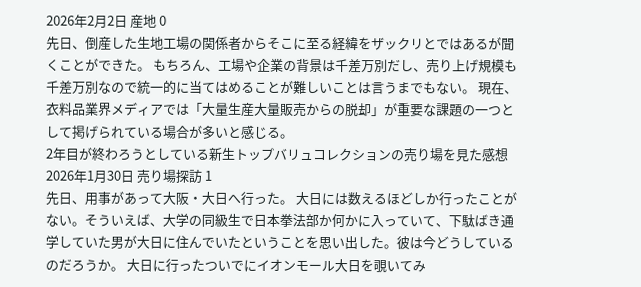2026年2月2日 産地 0
先日、倒産した生地工場の関係者からそこに至る経緯をザックリとではあるが聞くことができた。 もちろん、工場や企業の背景は千差万別だし、売り上げ規模も千差万別なので統一的に当てはめることが難しいことは言うまでもない。 現在、衣料品業界メディアでは「大量生産大量販売からの脱却」が重要な課題の一つとして掲げられている場合が多いと感じる。
2年目が終わろうとしている新生トップバリュコレクションの売り場を見た感想
2026年1月30日 売り場探訪 1
先日、用事があって大阪・大日へ行った。 大日には数えるほどしか行ったことがない。そういえば、大学の同級生で日本拳法部か何かに入っていて、下駄ばき通学していた男が大日に住んでいたということを思い出した。彼は今どうしているのだろうか。 大日に行ったついでにイオンモール大日を覗いてみ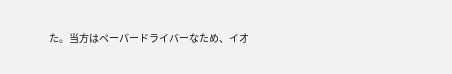た。当方はペーパードライバーなため、イオ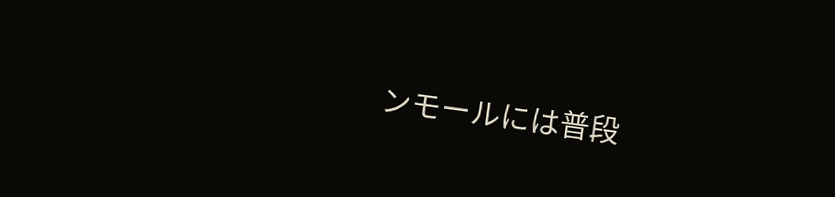ンモールには普段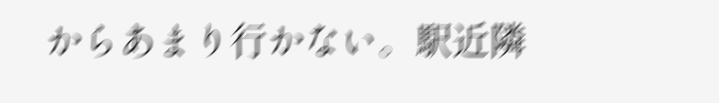からあまり行かない。駅近隣